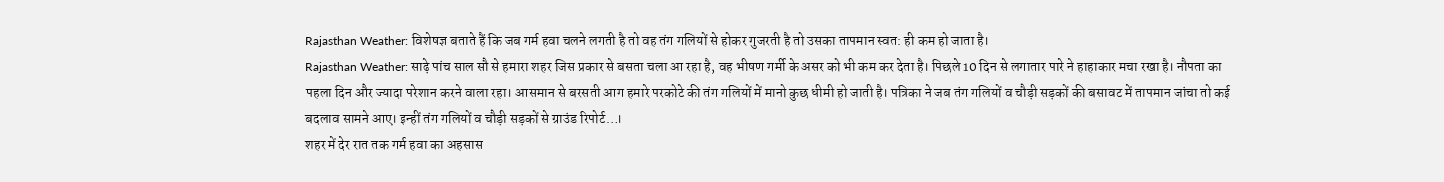Rajasthan Weather: विशेषज्ञ बताते हैं कि जब गर्म हवा चलने लगती है तो वह तंग गलियों से होकर गुजरती है तो उसका तापमान स्वत: ही कम हो जाता है।
Rajasthan Weather: साढ़े पांच साल सौ से हमारा शहर जिस प्रकार से बसता चला आ रहा है, वह भीषण गर्मी के असर को भी कम कर देता है। पिछले 10 दिन से लगातार पारे ने हाहाकार मचा रखा है। नौपता का पहला दिन और ज्यादा परेशान करने वाला रहा। आसमान से बरसती आग हमारे परकोटे की तंग गलियों में मानो कुछ धीमी हो जाती है। पत्रिका ने जब तंग गलियों व चौड़ी सड़कों की बसावट में तापमान जांचा तो कई बदलाव सामने आए। इन्हीं तंग गलियों व चौड़ी सड़कों से ग्राउंड रिपोर्ट…।
शहर में देर रात तक गर्म हवा का अहसास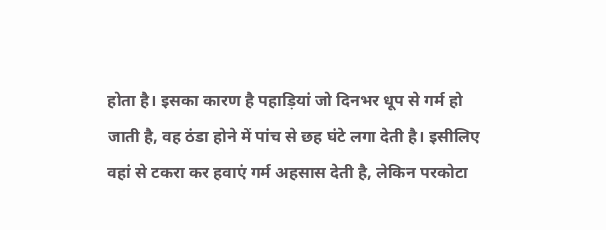होता है। इसका कारण है पहाड़ियां जो दिनभर धूप से गर्म हो जाती है, वह ठंडा होने में पांच से छह घंटे लगा देती है। इसीलिए वहां से टकरा कर हवाएं गर्म अहसास देती है, लेकिन परकोटा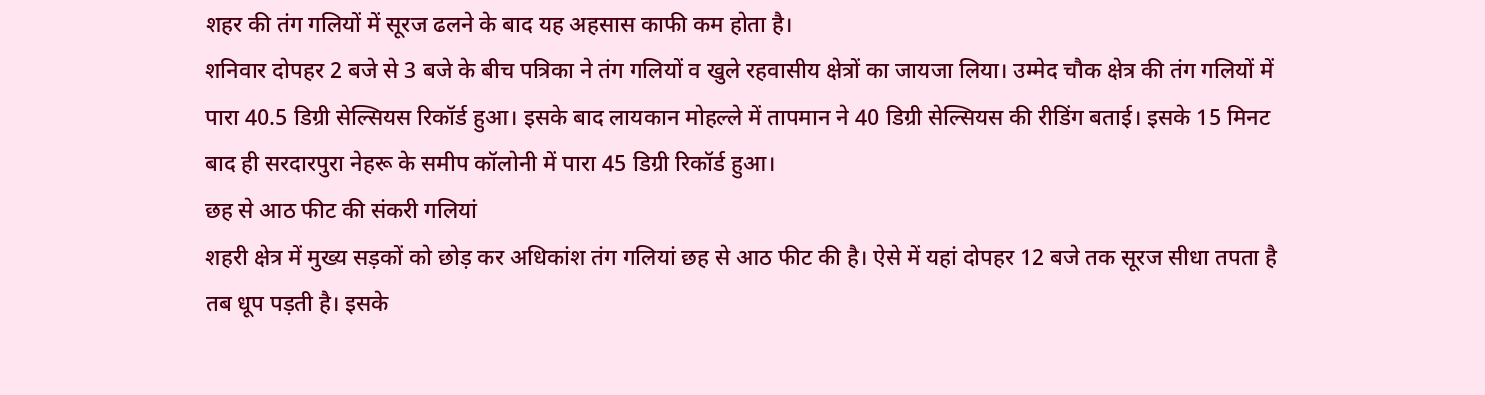शहर की तंग गलियों में सूरज ढलने के बाद यह अहसास काफी कम होता है।
शनिवार दोपहर 2 बजे से 3 बजे के बीच पत्रिका ने तंग गलियों व खुले रहवासीय क्षेत्रों का जायजा लिया। उम्मेद चौक क्षेत्र की तंग गलियों में पारा 40.5 डिग्री सेल्सियस रिकॉर्ड हुआ। इसके बाद लायकान मोहल्ले में तापमान ने 40 डिग्री सेल्सियस की रीडिंग बताई। इसके 15 मिनट बाद ही सरदारपुरा नेहरू के समीप कॉलोनी में पारा 45 डिग्री रिकॉर्ड हुआ।
छह से आठ फीट की संकरी गलियां
शहरी क्षेत्र में मुख्य सड़कों को छोड़ कर अधिकांश तंग गलियां छह से आठ फीट की है। ऐसे में यहां दोपहर 12 बजे तक सूरज सीधा तपता है तब धूप पड़ती है। इसके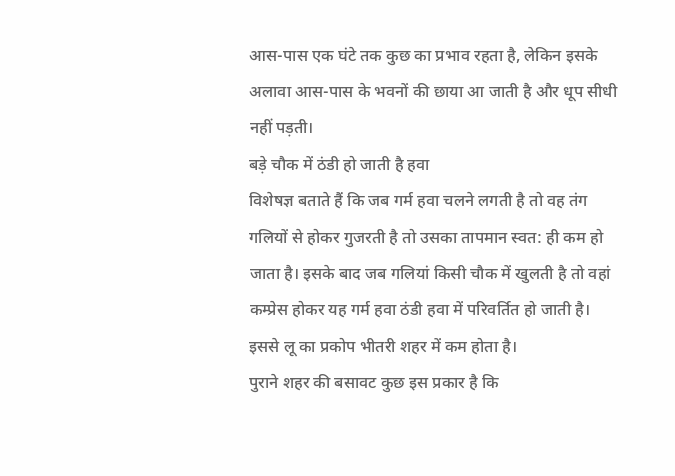आस-पास एक घंटे तक कुछ का प्रभाव रहता है, लेकिन इसके अलावा आस-पास के भवनों की छाया आ जाती है और धूप सीधी नहीं पड़ती।
बड़े चौक में ठंडी हो जाती है हवा
विशेषज्ञ बताते हैं कि जब गर्म हवा चलने लगती है तो वह तंग गलियों से होकर गुजरती है तो उसका तापमान स्वत: ही कम हो जाता है। इसके बाद जब गलियां किसी चौक में खुलती है तो वहां कम्प्रेस होकर यह गर्म हवा ठंडी हवा में परिवर्तित हो जाती है। इससे लू का प्रकोप भीतरी शहर में कम होता है।
पुराने शहर की बसावट कुछ इस प्रकार है कि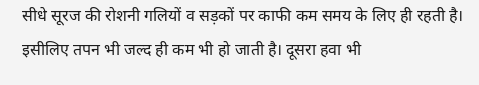सीधे सूरज की रोशनी गलियों व सड़कों पर काफी कम समय के लिए ही रहती है। इसीलिए तपन भी जल्द ही कम भी हो जाती है। दूसरा हवा भी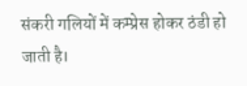संकरी गलियों में कम्प्रेस होकर ठंडी हो जाती है।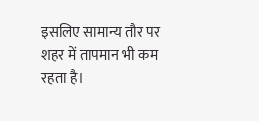इसलिए सामान्य तौर पर शहर में तापमान भी कम रहता है।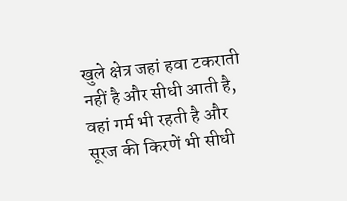खुले क्षेत्र जहां हवा टकराती नहीं है और सीधी आती है, वहां गर्म भी रहती है और सूरज की किरणें भी सीधी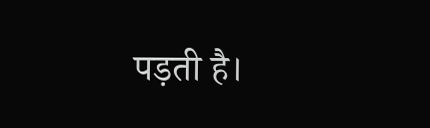पड़ती है।